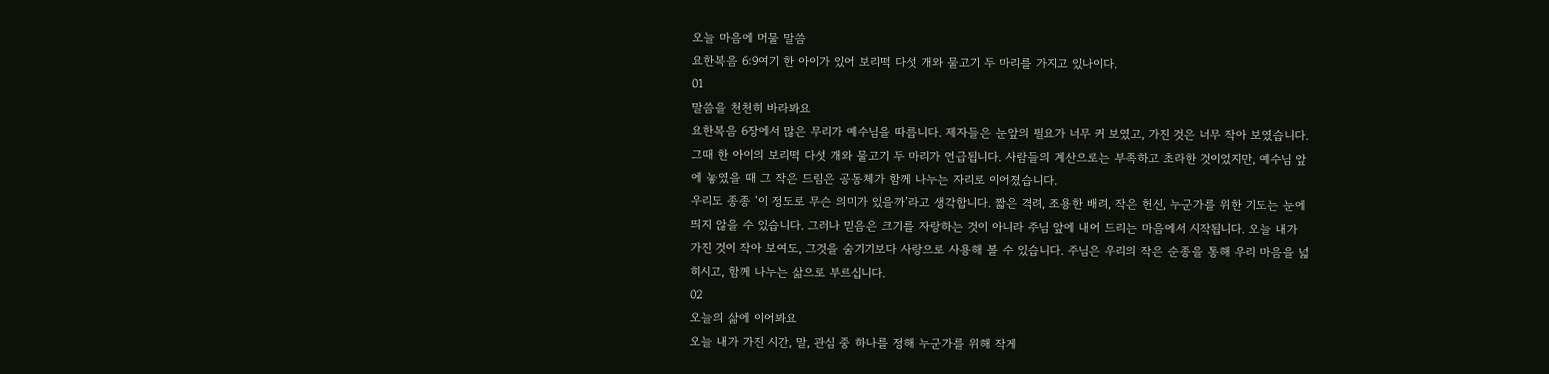오늘 마음에 머물 말씀
요한복음 6:9여기 한 아이가 있어 보리떡 다섯 개와 물고기 두 마리를 가지고 있나이다.
01
말씀을 천천히 바라봐요
요한복음 6장에서 많은 무리가 예수님을 따릅니다. 제자들은 눈앞의 필요가 너무 커 보였고, 가진 것은 너무 작아 보였습니다. 그때 한 아이의 보리떡 다섯 개와 물고기 두 마리가 언급됩니다. 사람들의 계산으로는 부족하고 초라한 것이었지만, 예수님 앞에 놓였을 때 그 작은 드림은 공동체가 함께 나누는 자리로 이어졌습니다.
우리도 종종 ‘이 정도로 무슨 의미가 있을까’라고 생각합니다. 짧은 격려, 조용한 배려, 작은 헌신, 누군가를 위한 기도는 눈에 띄지 않을 수 있습니다. 그러나 믿음은 크기를 자랑하는 것이 아니라 주님 앞에 내어 드리는 마음에서 시작됩니다. 오늘 내가 가진 것이 작아 보여도, 그것을 숨기기보다 사랑으로 사용해 볼 수 있습니다. 주님은 우리의 작은 순종을 통해 우리 마음을 넓히시고, 함께 나누는 삶으로 부르십니다.
02
오늘의 삶에 이어봐요
오늘 내가 가진 시간, 말, 관심 중 하나를 정해 누군가를 위해 작게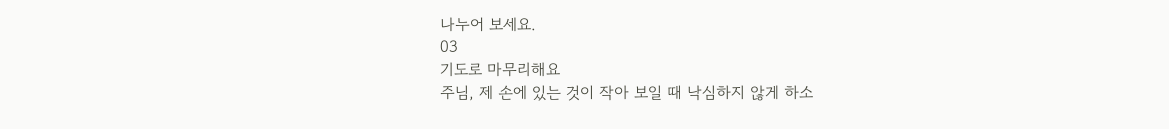나누어 보세요.
03
기도로 마무리해요
주님, 제 손에 있는 것이 작아 보일 때 낙심하지 않게 하소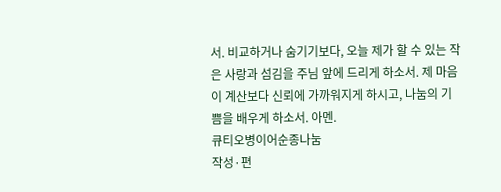서. 비교하거나 숨기기보다, 오늘 제가 할 수 있는 작은 사랑과 섬김을 주님 앞에 드리게 하소서. 제 마음이 계산보다 신뢰에 가까워지게 하시고, 나눔의 기쁨을 배우게 하소서. 아멘.
큐티오병이어순종나눔
작성·편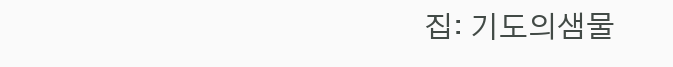집: 기도의샘물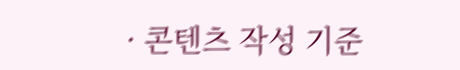· 콘텐츠 작성 기준